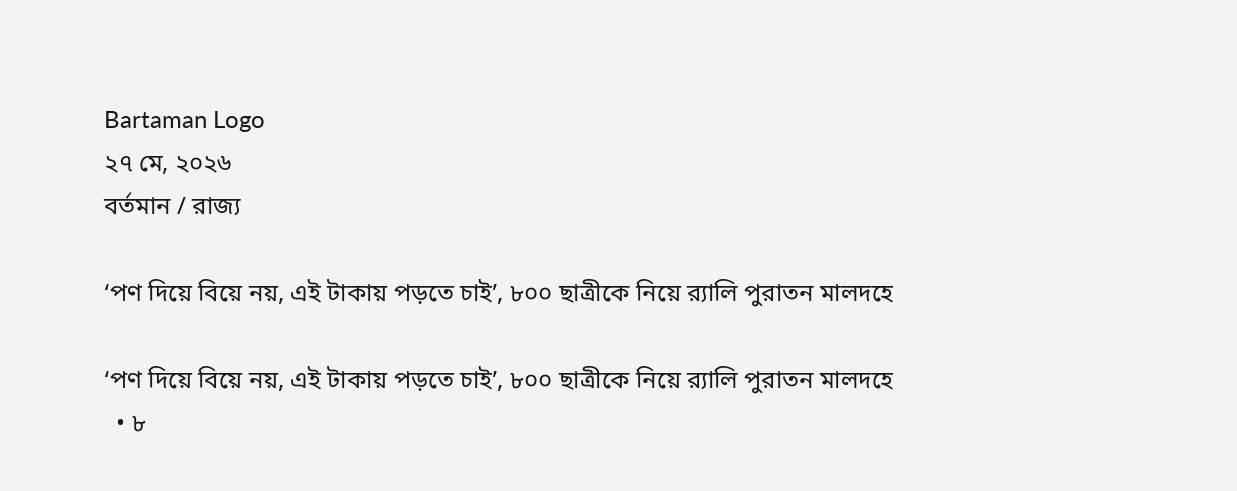Bartaman Logo
২৭ মে, ২০২৬
বর্তমান / রাজ্য

‘পণ দিয়ে বিয়ে নয়, এই টাকায় পড়তে চাই’, ৮০০ ছাত্রীকে নিয়ে র‌্যালি পুরাতন মালদহে

‘পণ দিয়ে বিয়ে নয়, এই টাকায় পড়তে চাই’, ৮০০ ছাত্রীকে নিয়ে র‌্যালি পুরাতন মালদহে
  • ৮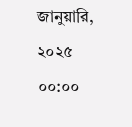জানুয়ারি, ২০২৫ ০০:০০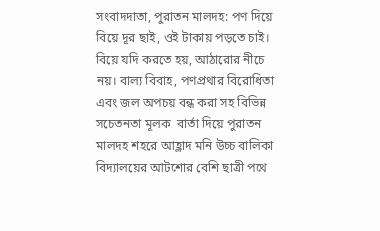সংবাদদাতা, পুরাতন মালদহ: পণ দিয়ে বিয়ে দূর ছাই, ওই টাকায় পড়তে চাই। বিয়ে যদি করতে হয়, আঠারোর নীচে নয়। বাল্য বিবাহ, পণপ্রথার বিরোধিতা এবং জল অপচয় বন্ধ করা সহ বিভিন্ন সচেতনতা মূলক  বার্তা দিয়ে পুরাতন মালদহ শহরে আহ্লাদ মনি উচ্চ বালিকা বিদ্যালয়ের আটশোর বেশি ছাত্রী পথে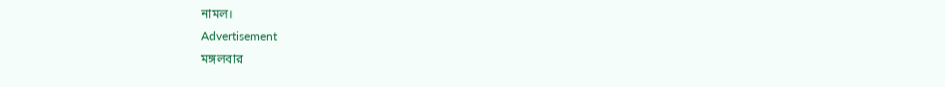নামল।
Advertisement
মঙ্গলবার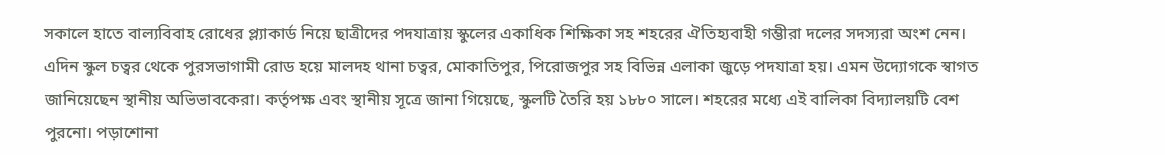সকালে হাতে বাল্যবিবাহ রোধের প্ল্যাকার্ড নিয়ে ছাত্রীদের পদযাত্রায় স্কুলের একাধিক শিক্ষিকা সহ শহরের ঐতিহ্যবাহী গম্ভীরা দলের সদস্যরা অংশ নেন। এদিন স্কুল চত্বর থেকে পুরসভাগামী রোড হয়ে মালদহ থানা চত্বর, মোকাতিপুর, পিরোজপুর সহ বিভিন্ন এলাকা জুড়ে পদযাত্রা হয়। এমন উদ্যোগকে স্বাগত জানিয়েছেন স্থানীয় অভিভাবকেরা। কর্তৃপক্ষ এবং স্থানীয় সূত্রে জানা গিয়েছে, স্কুলটি তৈরি হয় ১৮৮০ সালে। শহরের মধ্যে এই বালিকা বিদ্যালয়টি বেশ পুরনো। পড়াশোনা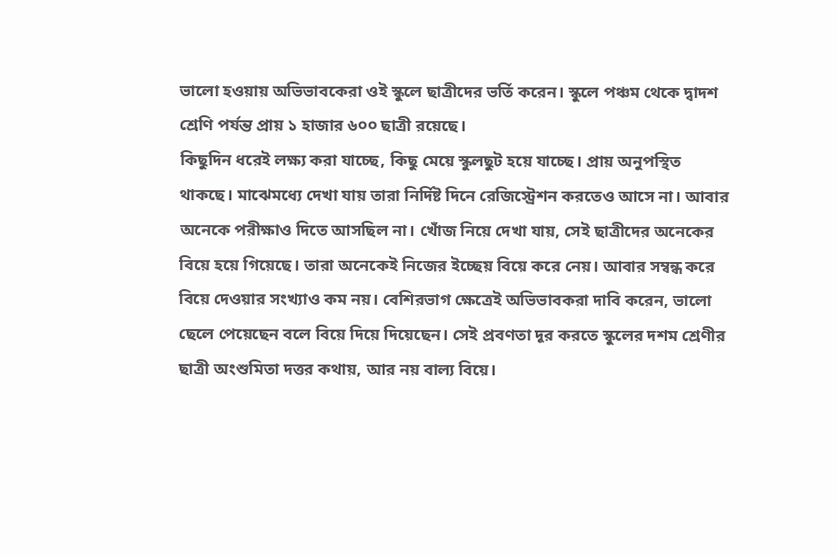ভালো হওয়ায় অভিভাবকেরা ওই স্কুলে ছাত্রীদের ভর্তি করেন। স্কুলে পঞ্চম থেকে দ্বাদশ শ্রেণি পর্যন্ত প্রায় ১ হাজার ৬০০ ছাত্রী রয়েছে।
কিছুদিন ধরেই লক্ষ্য করা যাচ্ছে, কিছু মেয়ে স্কুলছুট হয়ে যাচ্ছে। প্রায় অনুপস্থিত থাকছে। মাঝেমধ্যে দেখা যায় তারা নির্দিষ্ট দিনে রেজিস্ট্রেশন করতেও আসে না। আবার অনেকে পরীক্ষাও দিতে আসছিল না। খোঁজ নিয়ে দেখা যায়, সেই ছাত্রীদের অনেকের বিয়ে হয়ে গিয়েছে। তারা অনেকেই নিজের ইচ্ছেয় বিয়ে করে নেয়। আবার সম্বন্ধ করে বিয়ে দেওয়ার সংখ্যাও কম নয়। বেশিরভাগ ক্ষেত্রেই অভিভাবকরা দাবি করেন, ভালো ছেলে পেয়েছেন বলে বিয়ে দিয়ে দিয়েছেন। সেই প্রবণতা দূর করতে স্কুলের দশম শ্রেণীর ছাত্রী অংশুমিতা দত্তর কথায়, আর নয় বাল্য বিয়ে।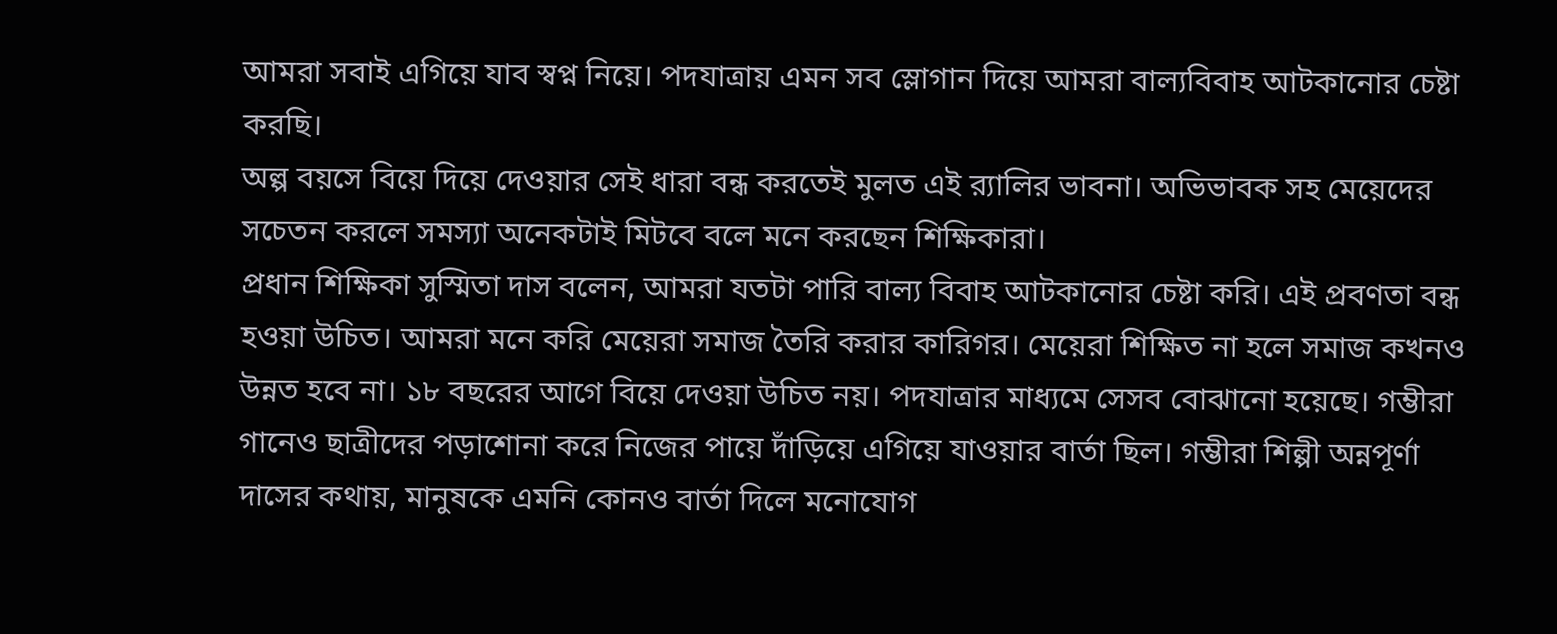আমরা সবাই এগিয়ে যাব স্বপ্ন নিয়ে। পদযাত্রায় এমন সব স্লোগান দিয়ে আমরা বাল্যবিবাহ আটকানোর চেষ্টা করছি।
অল্প বয়সে বিয়ে দিয়ে দেওয়ার সেই ধারা বন্ধ করতেই মুলত এই র‌্যালির ভাবনা। অভিভাবক সহ মেয়েদের সচেতন করলে সমস্যা অনেকটাই মিটবে বলে মনে করছেন শিক্ষিকারা।
প্রধান শিক্ষিকা সুস্মিতা দাস বলেন, আমরা যতটা পারি বাল্য বিবাহ আটকানোর চেষ্টা করি। এই প্রবণতা বন্ধ হওয়া উচিত। আমরা মনে করি মেয়েরা সমাজ তৈরি করার কারিগর। মেয়েরা শিক্ষিত না হলে সমাজ কখনও উন্নত হবে না। ১৮ বছরের আগে বিয়ে দেওয়া উচিত নয়। পদযাত্রার মাধ্যমে সেসব বোঝানো হয়েছে। গম্ভীরা গানেও ছাত্রীদের পড়াশোনা করে নিজের পায়ে দাঁড়িয়ে এগিয়ে যাওয়ার বার্তা ছিল। গম্ভীরা শিল্পী অন্নপূর্ণা দাসের কথায়, মানুষকে এমনি কোনও বার্তা দিলে মনোযোগ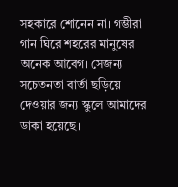সহকারে শোনেন না। গম্ভীরা গান ঘিরে শহরের মানুষের অনেক আবেগ। সেজন্য সচেতনতা বার্তা ছড়িয়ে দেওয়ার জন্য স্কুলে আমাদের ডাকা হয়েছে।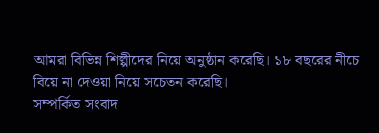আমরা বিভিন্ন শিল্পীদের নিয়ে অনুষ্ঠান করেছি। ১৮ বছরের নীচে বিয়ে না দেওয়া নিয়ে সচেতন করেছি।
সম্পর্কিত সংবাদ